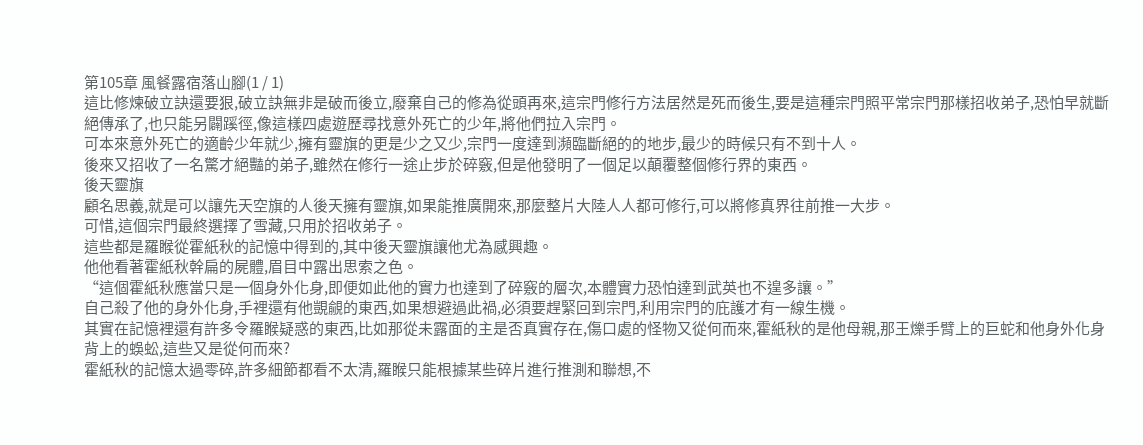第105章 風餐露宿落山腳(1 / 1)
這比修煉破立訣還要狠,破立訣無非是破而後立,廢棄自己的修為從頭再來,這宗門修行方法居然是死而後生,要是這種宗門照平常宗門那樣招收弟子,恐怕早就斷絕傳承了,也只能另闢蹊徑,像這樣四處遊歷尋找意外死亡的少年,將他們拉入宗門。
可本來意外死亡的適齡少年就少,擁有靈旗的更是少之又少,宗門一度達到瀕臨斷絕的的地步,最少的時候只有不到十人。
後來又招收了一名驚才絕豔的弟子,雖然在修行一途止步於碎竅,但是他發明了一個足以顛覆整個修行界的東西。
後天靈旗
顧名思義,就是可以讓先天空旗的人後天擁有靈旗,如果能推廣開來,那麼整片大陸人人都可修行,可以將修真界往前推一大步。
可惜,這個宗門最終選擇了雪藏,只用於招收弟子。
這些都是羅睺從霍紙秋的記憶中得到的,其中後天靈旗讓他尤為感興趣。
他他看著霍紙秋幹扁的屍體,眉目中露出思索之色。
“這個霍紙秋應當只是一個身外化身,即便如此他的實力也達到了碎竅的層次,本體實力恐怕達到武英也不遑多讓。”
自己殺了他的身外化身,手裡還有他覬覦的東西,如果想避過此禍,必須要趕緊回到宗門,利用宗門的庇護才有一線生機。
其實在記憶裡還有許多令羅睺疑惑的東西,比如那從未露面的主是否真實存在,傷口處的怪物又從何而來,霍紙秋的是他母親,那王爍手臂上的巨蛇和他身外化身背上的蜈蚣,這些又是從何而來?
霍紙秋的記憶太過零碎,許多細節都看不太清,羅睺只能根據某些碎片進行推測和聯想,不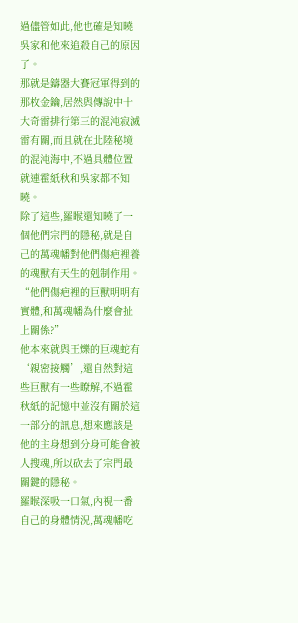過儘管如此,他也確是知曉吳家和他來追殺自己的原因了。
那就是鑄器大賽冠軍得到的那枚金鑰,居然與傳說中十大奇雷排行第三的混沌寂滅雷有關,而且就在北陸秘境的混沌海中,不過具體位置就連霍紙秋和吳家都不知曉。
除了這些,羅睺還知曉了一個他們宗門的隱秘,就是自己的萬魂幡對他們傷疤裡養的魂獸有天生的剋制作用。
“他們傷疤裡的巨獸明明有實體,和萬魂幡為什麼會扯上關係?”
他本來就與王爍的巨魂蛇有‘親密接觸’,還自然對這些巨獸有一些瞭解,不過霍秋紙的記憶中並沒有關於這一部分的訊息,想來應該是他的主身想到分身可能會被人搜魂,所以砍去了宗門最關鍵的隱秘。
羅睺深吸一口氣,內視一番自己的身體情況,萬魂幡吃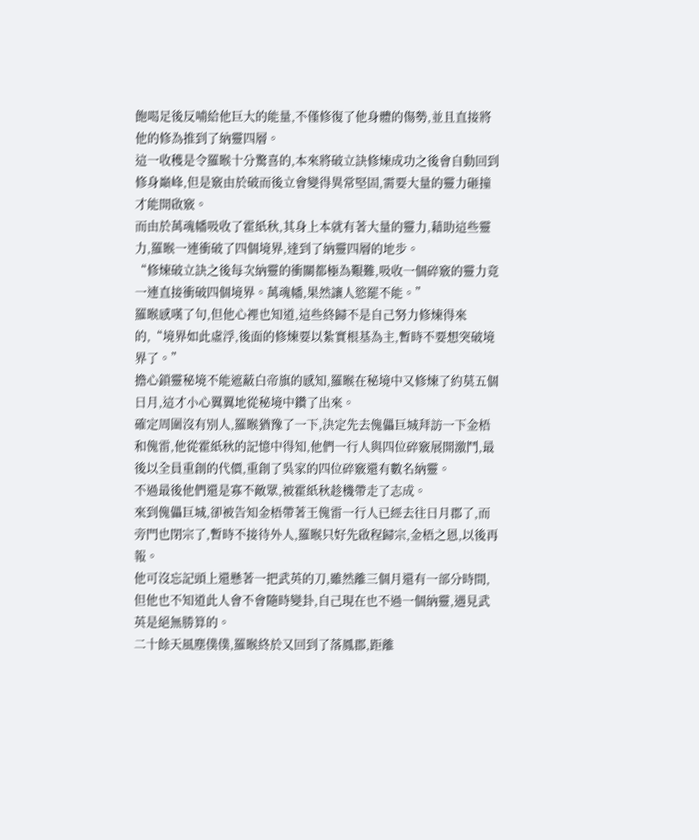飽喝足後反哺給他巨大的能量,不僅修復了他身體的傷勢,並且直接將他的修為推到了納靈四層。
這一收穫是令羅睺十分驚喜的,本來將破立訣修煉成功之後會自動回到修身巔峰,但是竅由於破而後立會變得異常堅固,需要大量的靈力砸撞才能開啟竅。
而由於萬魂幡吸收了霍紙秋,其身上本就有著大量的靈力,藉助這些靈力,羅睺一連衝破了四個境界,達到了納靈四層的地步。
“修煉破立訣之後每次納靈的衝關都極為艱難,吸收一個碎竅的靈力竟一連直接衝破四個境界。萬魂幡,果然讓人慾罷不能。”
羅睺感嘆了句,但他心裡也知道,這些終歸不是自己努力修煉得來的,“境界如此虛浮,後面的修煉要以紮實根基為主,暫時不要想突破境界了。”
擔心鎖靈秘境不能遮蔽白帝旗的感知,羅睺在秘境中又修煉了約莫五個日月,這才小心翼翼地從秘境中鑽了出來。
確定周圍沒有別人,羅睺猶豫了一下,決定先去傀儡巨城拜訪一下金梧和傀雷,他從霍紙秋的記憶中得知,他們一行人與四位碎竅展開激鬥,最後以全員重創的代價,重創了吳家的四位碎竅還有數名納靈。
不過最後他們還是寡不敵眾,被霍紙秋趁機帶走了志成。
來到傀儡巨城,卻被告知金梧帶著王傀雷一行人已經去往日月郡了,而旁門也閉宗了,暫時不接待外人,羅睺只好先啟程歸宗,金梧之恩,以後再報。
他可沒忘記頭上還懸著一把武英的刀,雖然離三個月還有一部分時間,但他也不知道此人會不會隨時變卦,自己現在也不過一個納靈,遇見武英是絕無勝算的。
二十餘天風塵僕僕,羅睺終於又回到了落鳳郡,距離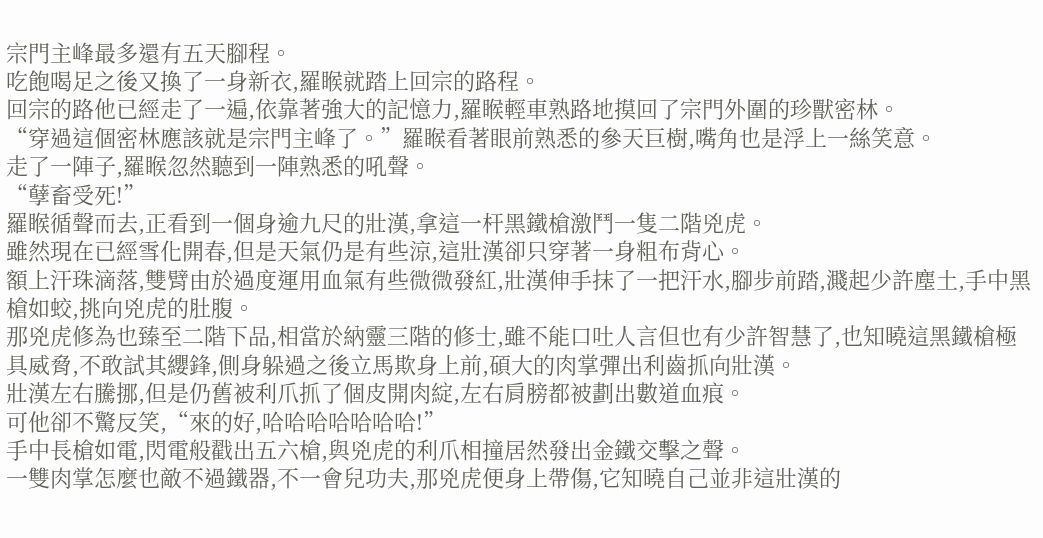宗門主峰最多還有五天腳程。
吃飽喝足之後又換了一身新衣,羅睺就踏上回宗的路程。
回宗的路他已經走了一遍,依靠著強大的記憶力,羅睺輕車熟路地摸回了宗門外圍的珍獸密林。
“穿過這個密林應該就是宗門主峰了。”羅睺看著眼前熟悉的參天巨樹,嘴角也是浮上一絲笑意。
走了一陣子,羅睺忽然聽到一陣熟悉的吼聲。
“孽畜受死!”
羅睺循聲而去,正看到一個身逾九尺的壯漢,拿這一杆黑鐵槍激鬥一隻二階兇虎。
雖然現在已經雪化開春,但是天氣仍是有些涼,這壯漢卻只穿著一身粗布背心。
額上汗珠滴落,雙臂由於過度運用血氣有些微微發紅,壯漢伸手抹了一把汗水,腳步前踏,濺起少許塵土,手中黑槍如蛟,挑向兇虎的肚腹。
那兇虎修為也臻至二階下品,相當於納靈三階的修士,雖不能口吐人言但也有少許智慧了,也知曉這黑鐵槍極具威脅,不敢試其纓鋒,側身躲過之後立馬欺身上前,碩大的肉掌彈出利齒抓向壯漢。
壯漢左右騰挪,但是仍舊被利爪抓了個皮開肉綻,左右肩膀都被劃出數道血痕。
可他卻不驚反笑,“來的好,哈哈哈哈哈哈哈!”
手中長槍如電,閃電般戳出五六槍,與兇虎的利爪相撞居然發出金鐵交擊之聲。
一雙肉掌怎麼也敵不過鐵器,不一會兒功夫,那兇虎便身上帶傷,它知曉自己並非這壯漢的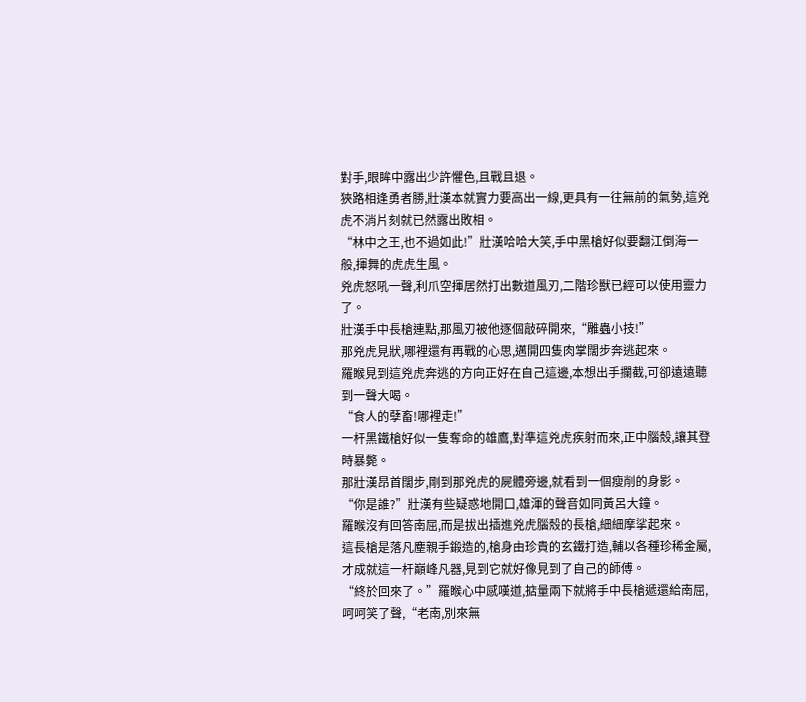對手,眼眸中露出少許懼色,且戰且退。
狹路相逢勇者勝,壯漢本就實力要高出一線,更具有一往無前的氣勢,這兇虎不消片刻就已然露出敗相。
“林中之王,也不過如此!”壯漢哈哈大笑,手中黑槍好似要翻江倒海一般,揮舞的虎虎生風。
兇虎怒吼一聲,利爪空揮居然打出數道風刃,二階珍獸已經可以使用靈力了。
壯漢手中長槍連點,那風刃被他逐個敲碎開來,“雕蟲小技!”
那兇虎見狀,哪裡還有再戰的心思,邁開四隻肉掌闊步奔逃起來。
羅睺見到這兇虎奔逃的方向正好在自己這邊,本想出手攔截,可卻遠遠聽到一聲大喝。
“食人的孽畜!哪裡走!”
一杆黑鐵槍好似一隻奪命的雄鷹,對準這兇虎疾射而來,正中腦殼,讓其登時暴斃。
那壯漢昂首闊步,剛到那兇虎的屍體旁邊,就看到一個瘦削的身影。
“你是誰?”壯漢有些疑惑地開口,雄渾的聲音如同黃呂大鐘。
羅睺沒有回答南屈,而是拔出插進兇虎腦殼的長槍,細細摩挲起來。
這長槍是落凡塵親手鍛造的,槍身由珍貴的玄鐵打造,輔以各種珍稀金屬,才成就這一杆巔峰凡器,見到它就好像見到了自己的師傅。
“終於回來了。”羅睺心中感嘆道,掂量兩下就將手中長槍遞還給南屈,呵呵笑了聲,“老南,別來無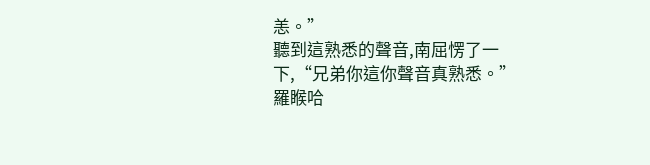恙。”
聽到這熟悉的聲音,南屈愣了一下,“兄弟你這你聲音真熟悉。”
羅睺哈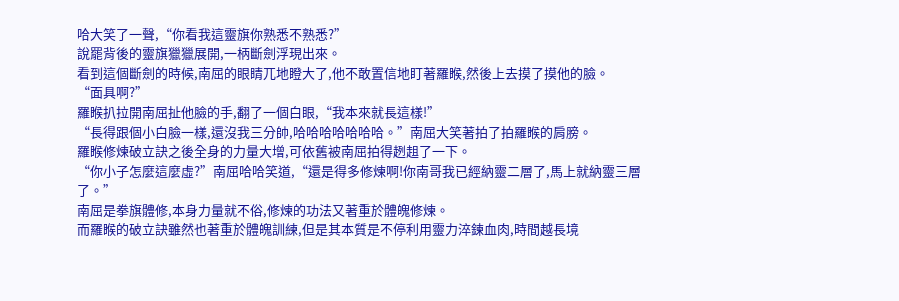哈大笑了一聲,“你看我這靈旗你熟悉不熟悉?”
說罷背後的靈旗獵獵展開,一柄斷劍浮現出來。
看到這個斷劍的時候,南屈的眼睛兀地瞪大了,他不敢置信地盯著羅睺,然後上去摸了摸他的臉。
“面具啊?”
羅睺扒拉開南屈扯他臉的手,翻了一個白眼,“我本來就長這樣!”
“長得跟個小白臉一樣,還沒我三分帥,哈哈哈哈哈哈哈。”南屈大笑著拍了拍羅睺的肩膀。
羅睺修煉破立訣之後全身的力量大增,可依舊被南屈拍得趔趄了一下。
“你小子怎麼這麼虛?”南屈哈哈笑道,“還是得多修煉啊!你南哥我已經納靈二層了,馬上就納靈三層了。”
南屈是拳旗體修,本身力量就不俗,修煉的功法又著重於體魄修煉。
而羅睺的破立訣雖然也著重於體魄訓練,但是其本質是不停利用靈力淬鍊血肉,時間越長境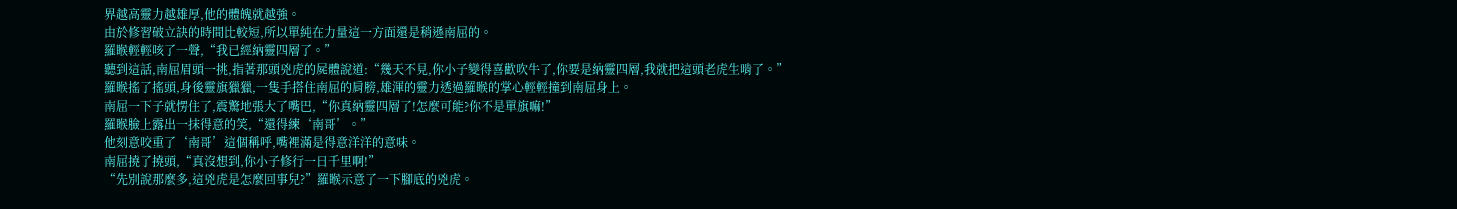界越高靈力越雄厚,他的體魄就越強。
由於修習破立訣的時間比較短,所以單純在力量這一方面還是稍遜南屈的。
羅睺輕輕咳了一聲,“我已經納靈四層了。”
聽到這話,南屈眉頭一挑,指著那頭兇虎的屍體說道:“幾天不見,你小子變得喜歡吹牛了,你要是納靈四層,我就把這頭老虎生啃了。”
羅睺搖了搖頭,身後靈旗獵獵,一隻手搭住南屈的肩膀,雄渾的靈力透過羅睺的掌心輕輕撞到南屈身上。
南屈一下子就愣住了,震驚地張大了嘴巴,“你真納靈四層了!怎麼可能?你不是單旗嘛!”
羅睺臉上露出一抹得意的笑,“還得練‘南哥’。”
他刻意咬重了‘南哥’這個稱呼,嘴裡滿是得意洋洋的意味。
南屈撓了撓頭,“真沒想到,你小子修行一日千里啊!”
“先別說那麼多,這兇虎是怎麼回事兒?”羅睺示意了一下腳底的兇虎。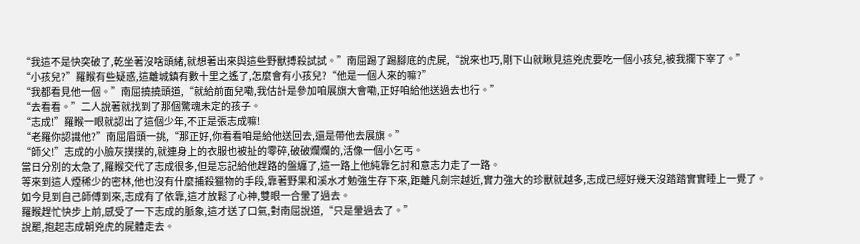“我這不是快突破了,乾坐著沒啥頭緒,就想著出來與這些野獸搏殺試試。”南屈踢了踢腳底的虎屍,“說來也巧,剛下山就瞅見這兇虎要吃一個小孩兒,被我攔下宰了。”
“小孩兒?”羅睺有些疑惑,這離城鎮有數十里之遙了,怎麼會有小孩兒?“他是一個人來的嘛?”
“我都看見他一個。”南屈撓撓頭道,“就給前面兒嘞,我估計是參加咱展旗大會嘞,正好咱給他送過去也行。”
“去看看。”二人說著就找到了那個驚魂未定的孩子。
“志成!”羅睺一眼就認出了這個少年,不正是張志成嘛!
“老羅你認識他?”南屈眉頭一挑,“那正好,你看看咱是給他送回去,還是帶他去展旗。”
“師父!”志成的小臉灰撲撲的,就連身上的衣服也被扯的零碎,破破爛爛的,活像一個小乞丐。
當日分別的太急了,羅睺交代了志成很多,但是忘記給他趕路的盤纏了,這一路上他純靠乞討和意志力走了一路。
等來到這人煙稀少的密林,他也沒有什麼捕殺獵物的手段,靠著野果和溪水才勉強生存下來,距離凡劍宗越近,實力強大的珍獸就越多,志成已經好幾天沒踏踏實實睡上一覺了。
如今見到自己師傅到來,志成有了依靠,這才放鬆了心神,雙眼一合暈了過去。
羅睺趕忙快步上前,感受了一下志成的脈象,這才送了口氣,對南屈說道,“只是暈過去了。”
說罷,抱起志成朝兇虎的屍體走去。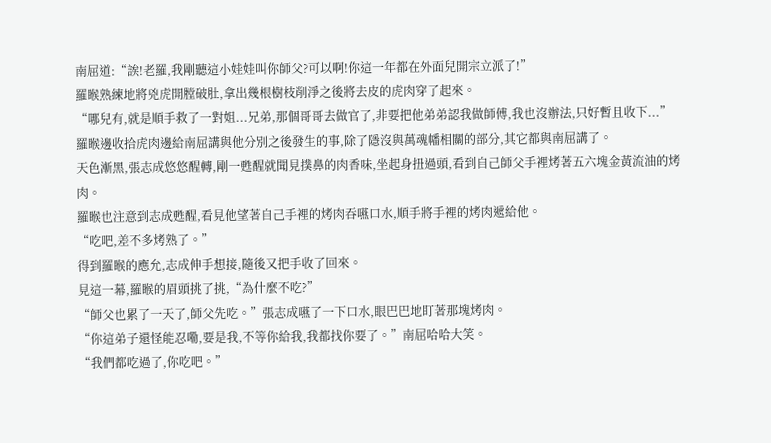南屈道:“誒!老羅,我剛聽這小娃娃叫你師父?可以啊!你這一年都在外面兒開宗立派了!”
羅睺熟練地將兇虎開膛破肚,拿出幾根樹枝削淨之後將去皮的虎肉穿了起來。
“哪兒有,就是順手救了一對姐...兄弟,那個哥哥去做官了,非要把他弟弟認我做師傅,我也沒辦法,只好暫且收下...”
羅睺邊收拾虎肉邊給南屈講與他分別之後發生的事,除了隱沒與萬魂幡相關的部分,其它都與南屈講了。
天色漸黑,張志成悠悠醒轉,剛一甦醒就聞見撲鼻的肉香味,坐起身扭過頭,看到自己師父手裡烤著五六塊金黃流油的烤肉。
羅睺也注意到志成甦醒,看見他望著自己手裡的烤肉吞嚥口水,順手將手裡的烤肉遞給他。
“吃吧,差不多烤熟了。”
得到羅睺的應允,志成伸手想接,隨後又把手收了回來。
見這一幕,羅睺的眉頭挑了挑,“為什麼不吃?”
“師父也累了一天了,師父先吃。”張志成嚥了一下口水,眼巴巴地盯著那塊烤肉。
“你這弟子還怪能忍嘞,要是我,不等你給我,我都找你要了。”南屈哈哈大笑。
“我們都吃過了,你吃吧。”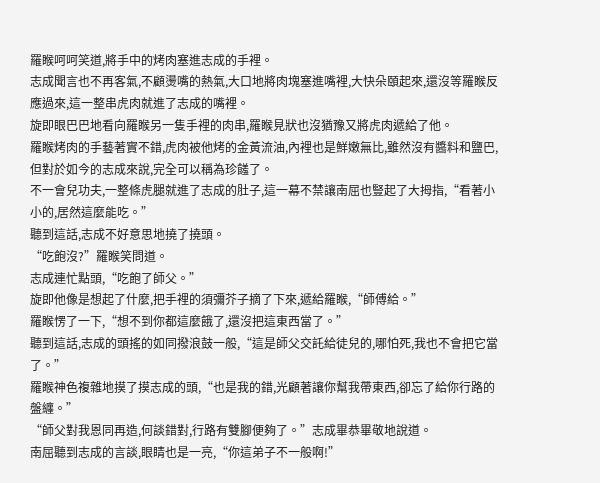羅睺呵呵笑道,將手中的烤肉塞進志成的手裡。
志成聞言也不再客氣,不顧燙嘴的熱氣,大口地將肉塊塞進嘴裡,大快朵頤起來,還沒等羅睺反應過來,這一整串虎肉就進了志成的嘴裡。
旋即眼巴巴地看向羅睺另一隻手裡的肉串,羅睺見狀也沒猶豫又將虎肉遞給了他。
羅睺烤肉的手藝著實不錯,虎肉被他烤的金黃流油,內裡也是鮮嫩無比,雖然沒有醬料和鹽巴,但對於如今的志成來說,完全可以稱為珍饈了。
不一會兒功夫,一整條虎腿就進了志成的肚子,這一幕不禁讓南屈也豎起了大拇指,“看著小小的,居然這麼能吃。”
聽到這話,志成不好意思地撓了撓頭。
“吃飽沒?”羅睺笑問道。
志成連忙點頭,“吃飽了師父。”
旋即他像是想起了什麼,把手裡的須彌芥子摘了下來,遞給羅睺,“師傅給。”
羅睺愣了一下,“想不到你都這麼餓了,還沒把這東西當了。”
聽到這話,志成的頭搖的如同撥浪鼓一般,“這是師父交託給徒兒的,哪怕死,我也不會把它當了。”
羅睺神色複雜地摸了摸志成的頭,“也是我的錯,光顧著讓你幫我帶東西,卻忘了給你行路的盤纏。”
“師父對我恩同再造,何談錯對,行路有雙腳便夠了。”志成畢恭畢敬地說道。
南屈聽到志成的言談,眼睛也是一亮,“你這弟子不一般啊!”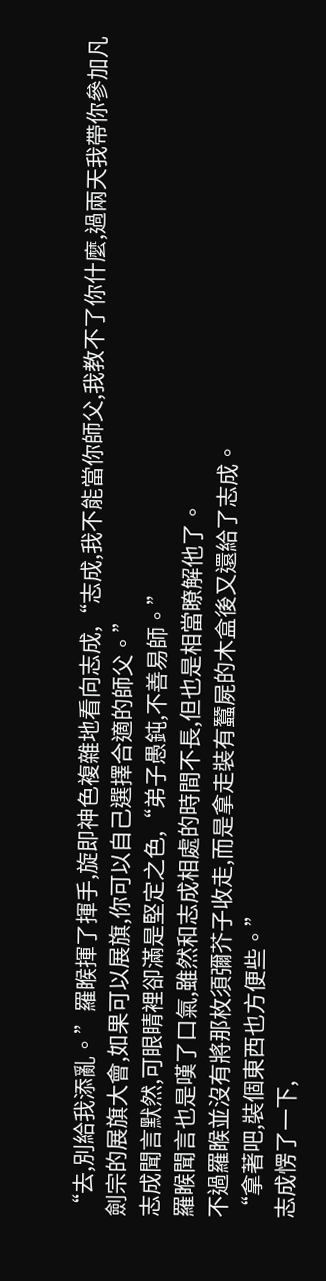“去,別給我添亂。”羅睺揮了揮手,旋即神色複雜地看向志成,“志成,我不能當你師父,我教不了你什麼,過兩天我帶你參加凡劍宗的展旗大會,如果可以展旗,你可以自己選擇合適的師父。”
志成聞言默然,可眼睛裡卻滿是堅定之色,“弟子愚鈍,不善易師。”
羅睺聞言也是嘆了口氣,雖然和志成相處的時間不長,但也是相當瞭解他了。
不過羅睺並沒有將那枚須彌芥子收走,而是拿走裝有蠶屍的木盒後又還給了志成。
“拿著吧,裝個東西也方便些。”
志成愣了一下,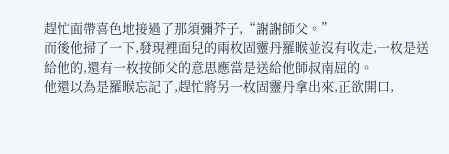趕忙面帶喜色地接過了那須彌芥子,“謝謝師父。”
而後他掃了一下,發現裡面兒的兩枚固靈丹羅睺並沒有收走,一枚是送給他的,還有一枚按師父的意思應當是送給他師叔南屈的。
他還以為是羅睺忘記了,趕忙將另一枚固靈丹拿出來,正欲開口,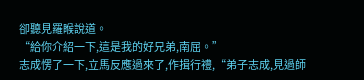卻聽見羅睺說道。
“給你介紹一下,這是我的好兄弟,南屈。”
志成愣了一下,立馬反應過來了,作揖行禮,“弟子志成,見過師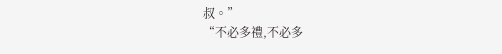叔。”
“不必多禮,不必多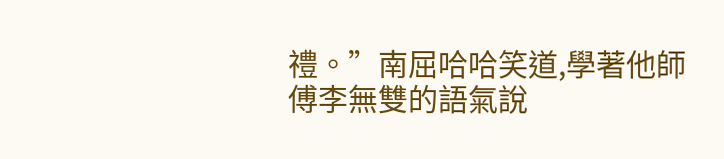禮。”南屈哈哈笑道,學著他師傅李無雙的語氣說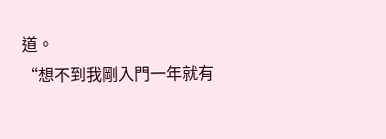道。
“想不到我剛入門一年就有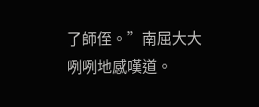了師侄。”南屈大大咧咧地感嘆道。